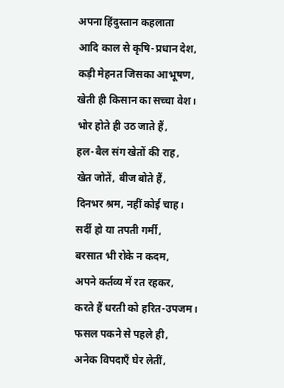अपना हिंदुस्तान कहलाता
आदि काल से कृषि-प्रधान देश,
कड़ी मेहनत जिसका आभूषण,
खेती ही किसान का सच्चा वेश।
भोर होते ही उठ जाते हैं,
हल-बैल संग खेतों की राह,
खेत जोतें, बीज बोते हैं,
दिनभर श्रम, नहीं कोई चाह।
सर्दी हो या तपती गर्मी,
बरसात भी रोके न कदम,
अपने कर्तव्य में रत रहकर,
करते हैं धरती को हरित-उपजम।
फसल पकने से पहले ही,
अनेक विपदाएँ घेर लेतीं,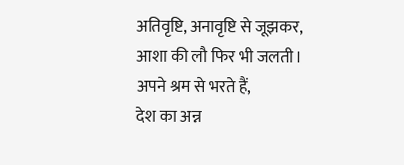अतिवृष्टि, अनावृष्टि से जूझकर,
आशा की लौ फिर भी जलती।
अपने श्रम से भरते हैं,
देश का अन्न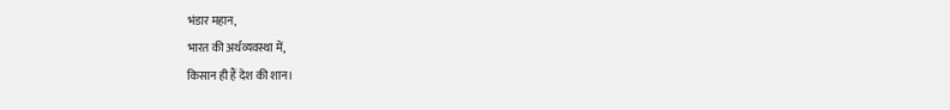भंडार महान,
भारत की अर्थव्यवस्था में,
किसान ही हैं देश की शान।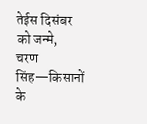तेईस दिसंबर को जन्मे,
चरण सिंह—किसानों के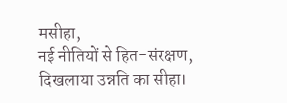मसीहा,
नई नीतियों से हित-संरक्षण,
दिखलाया उन्नति का सीहा।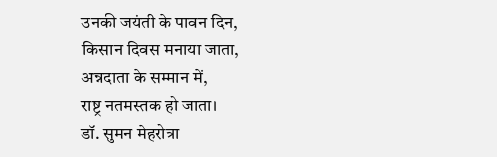उनकी जयंती के पावन दिन,
किसान दिवस मनाया जाता,
अन्नदाता के सम्मान में,
राष्ट्र नतमस्तक हो जाता।
डॉ. सुमन मेहरोत्रा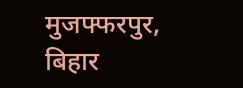मुजफ्फरपुर, बिहार